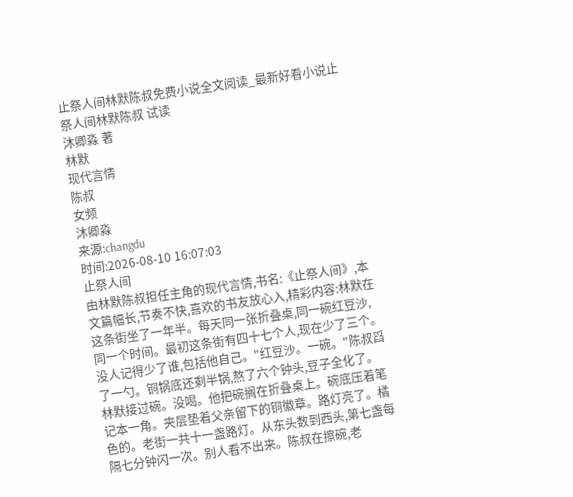止祭人间林默陈叔免费小说全文阅读_最新好看小说止祭人间林默陈叔 试读
沐卿淼 著
林默
现代言情
陈叔
女频
沐卿淼
来源:changdu
时间:2026-08-10 16:07:03
止祭人间
由林默陈叔担任主角的现代言情,书名:《止祭人间》,本文篇幅长,节奏不快,喜欢的书友放心入,精彩内容:林默在这条街坐了一年半。每天同一张折叠桌,同一碗红豆沙,同一个时间。最初这条街有四十七个人,现在少了三个。没人记得少了谁,包括他自己。"红豆沙。一碗。"陈叔舀了一勺。铜锅底还剩半锅,熬了六个钟头,豆子全化了。林默接过碗。没喝。他把碗搁在折叠桌上。碗底压着笔记本一角。夹层垫着父亲留下的铜徽章。路灯亮了。橘色的。老街一共十一盏路灯。从东头数到西头,第七盏每隔七分钟闪一次。别人看不出来。陈叔在擦碗,老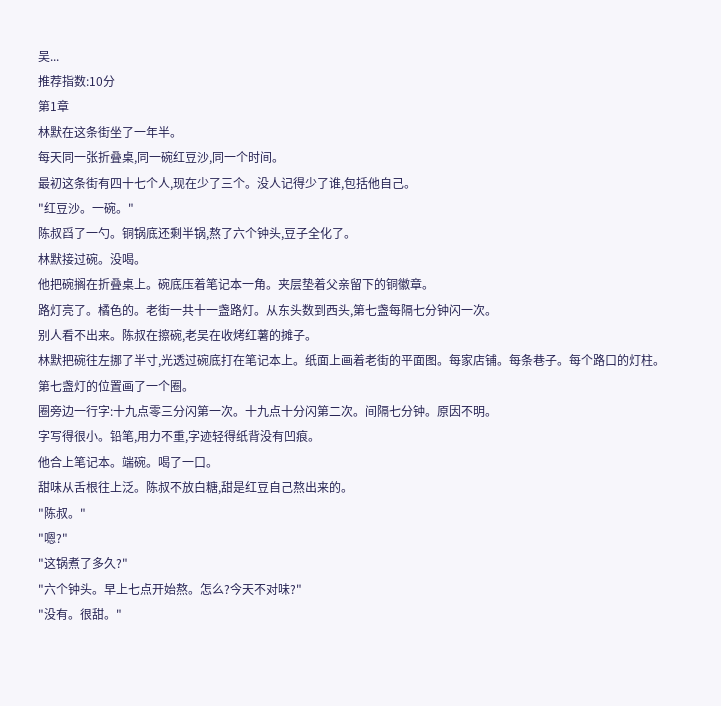吴...
推荐指数:10分
第1章
林默在这条街坐了一年半。
每天同一张折叠桌,同一碗红豆沙,同一个时间。
最初这条街有四十七个人,现在少了三个。没人记得少了谁,包括他自己。
"红豆沙。一碗。"
陈叔舀了一勺。铜锅底还剩半锅,熬了六个钟头,豆子全化了。
林默接过碗。没喝。
他把碗搁在折叠桌上。碗底压着笔记本一角。夹层垫着父亲留下的铜徽章。
路灯亮了。橘色的。老街一共十一盏路灯。从东头数到西头,第七盏每隔七分钟闪一次。
别人看不出来。陈叔在擦碗,老吴在收烤红薯的摊子。
林默把碗往左挪了半寸,光透过碗底打在笔记本上。纸面上画着老街的平面图。每家店铺。每条巷子。每个路口的灯柱。
第七盏灯的位置画了一个圈。
圈旁边一行字:十九点零三分闪第一次。十九点十分闪第二次。间隔七分钟。原因不明。
字写得很小。铅笔,用力不重,字迹轻得纸背没有凹痕。
他合上笔记本。端碗。喝了一口。
甜味从舌根往上泛。陈叔不放白糖,甜是红豆自己熬出来的。
"陈叔。"
"嗯?"
"这锅煮了多久?"
"六个钟头。早上七点开始熬。怎么?今天不对味?"
"没有。很甜。"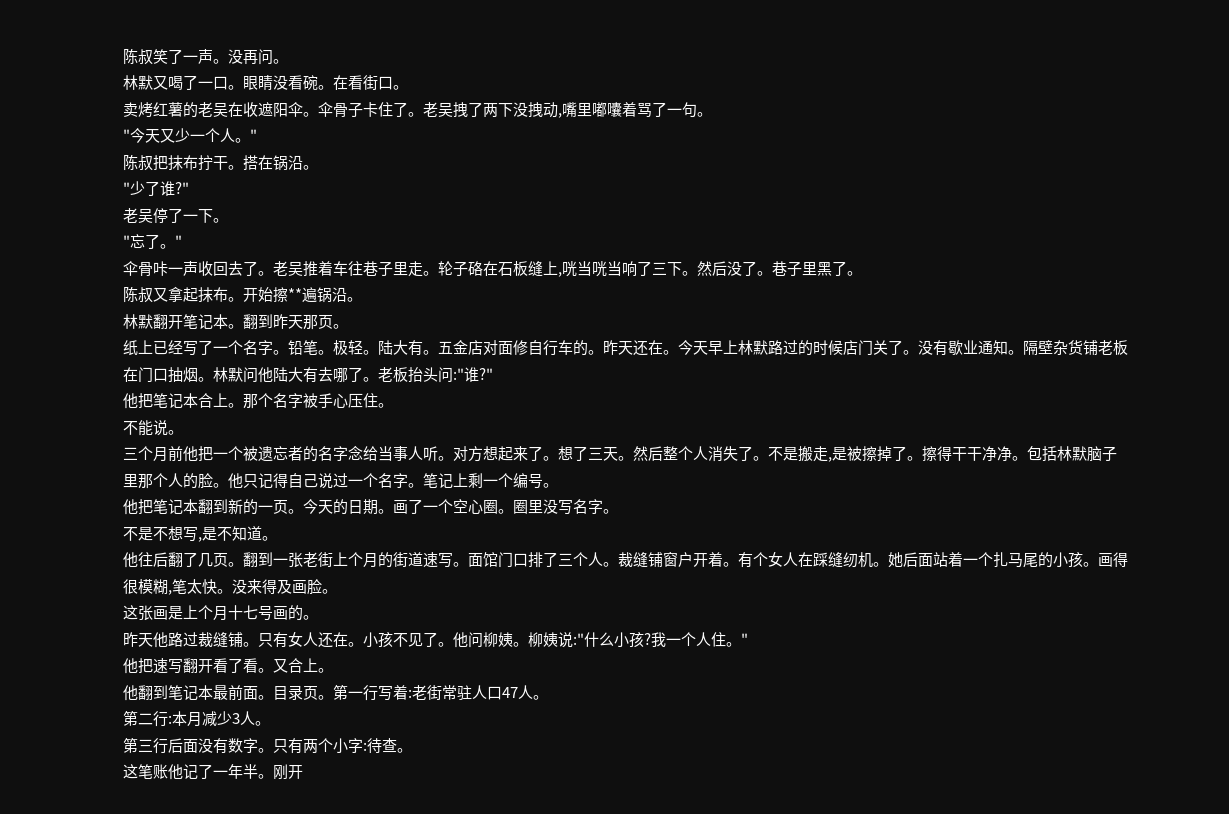陈叔笑了一声。没再问。
林默又喝了一口。眼睛没看碗。在看街口。
卖烤红薯的老吴在收遮阳伞。伞骨子卡住了。老吴拽了两下没拽动,嘴里嘟囔着骂了一句。
"今天又少一个人。"
陈叔把抹布拧干。搭在锅沿。
"少了谁?"
老吴停了一下。
"忘了。"
伞骨咔一声收回去了。老吴推着车往巷子里走。轮子硌在石板缝上,咣当咣当响了三下。然后没了。巷子里黑了。
陈叔又拿起抹布。开始擦**遍锅沿。
林默翻开笔记本。翻到昨天那页。
纸上已经写了一个名字。铅笔。极轻。陆大有。五金店对面修自行车的。昨天还在。今天早上林默路过的时候店门关了。没有歇业通知。隔壁杂货铺老板在门口抽烟。林默问他陆大有去哪了。老板抬头问:"谁?"
他把笔记本合上。那个名字被手心压住。
不能说。
三个月前他把一个被遗忘者的名字念给当事人听。对方想起来了。想了三天。然后整个人消失了。不是搬走,是被擦掉了。擦得干干净净。包括林默脑子里那个人的脸。他只记得自己说过一个名字。笔记上剩一个编号。
他把笔记本翻到新的一页。今天的日期。画了一个空心圈。圈里没写名字。
不是不想写,是不知道。
他往后翻了几页。翻到一张老街上个月的街道速写。面馆门口排了三个人。裁缝铺窗户开着。有个女人在踩缝纫机。她后面站着一个扎马尾的小孩。画得很模糊,笔太快。没来得及画脸。
这张画是上个月十七号画的。
昨天他路过裁缝铺。只有女人还在。小孩不见了。他问柳姨。柳姨说:"什么小孩?我一个人住。"
他把速写翻开看了看。又合上。
他翻到笔记本最前面。目录页。第一行写着:老街常驻人口47人。
第二行:本月减少3人。
第三行后面没有数字。只有两个小字:待查。
这笔账他记了一年半。刚开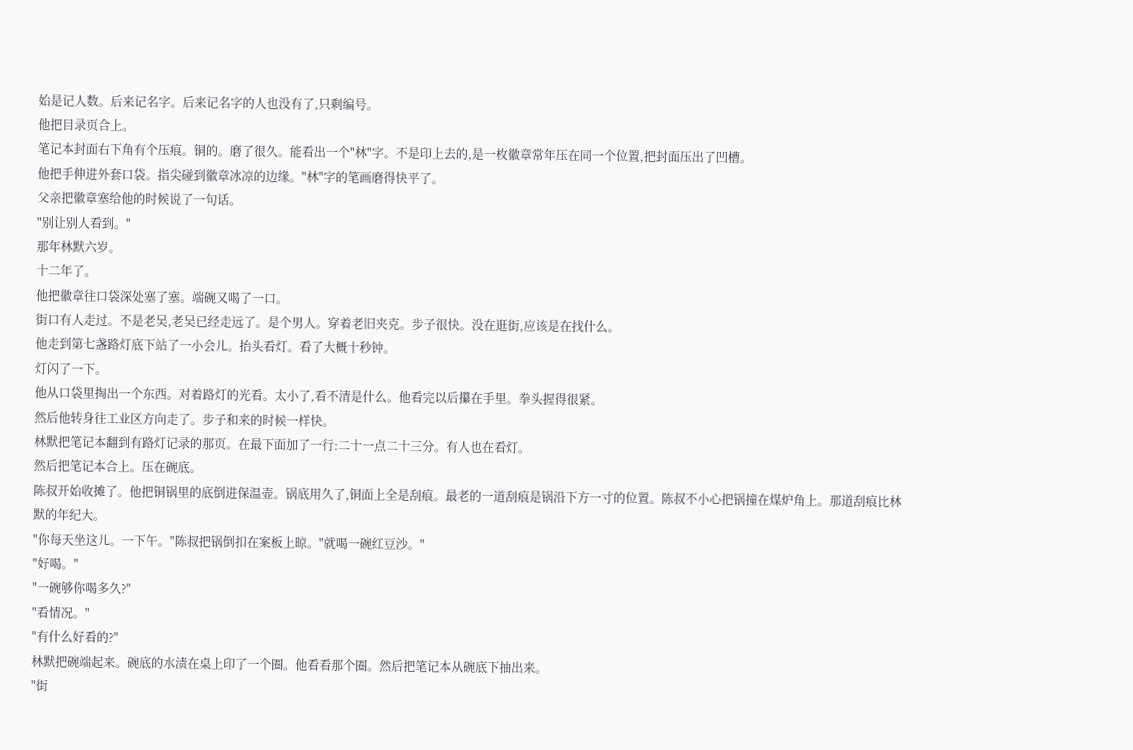始是记人数。后来记名字。后来记名字的人也没有了,只剩编号。
他把目录页合上。
笔记本封面右下角有个压痕。铜的。磨了很久。能看出一个"林"字。不是印上去的,是一枚徽章常年压在同一个位置,把封面压出了凹槽。
他把手伸进外套口袋。指尖碰到徽章冰凉的边缘。"林"字的笔画磨得快平了。
父亲把徽章塞给他的时候说了一句话。
"别让别人看到。"
那年林默六岁。
十二年了。
他把徽章往口袋深处塞了塞。端碗又喝了一口。
街口有人走过。不是老吴,老吴已经走远了。是个男人。穿着老旧夹克。步子很快。没在逛街,应该是在找什么。
他走到第七盏路灯底下站了一小会儿。抬头看灯。看了大概十秒钟。
灯闪了一下。
他从口袋里掏出一个东西。对着路灯的光看。太小了,看不清是什么。他看完以后攥在手里。拳头握得很紧。
然后他转身往工业区方向走了。步子和来的时候一样快。
林默把笔记本翻到有路灯记录的那页。在最下面加了一行:二十一点二十三分。有人也在看灯。
然后把笔记本合上。压在碗底。
陈叔开始收摊了。他把铜锅里的底倒进保温壶。锅底用久了,铜面上全是刮痕。最老的一道刮痕是锅沿下方一寸的位置。陈叔不小心把锅撞在煤炉角上。那道刮痕比林默的年纪大。
"你每天坐这儿。一下午。"陈叔把锅倒扣在案板上晾。"就喝一碗红豆沙。"
"好喝。"
"一碗够你喝多久?"
"看情况。"
"有什么好看的?"
林默把碗端起来。碗底的水渍在桌上印了一个圈。他看看那个圈。然后把笔记本从碗底下抽出来。
"街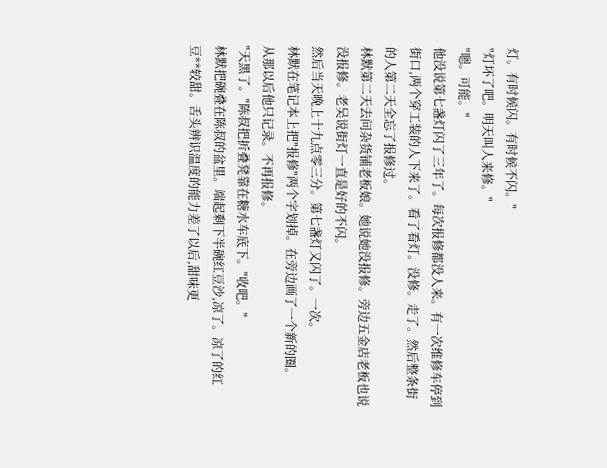灯。有时候闪。有时候不闪。"
"灯坏了吧。明天叫人来修。"
"嗯。可能。"
他没说第七盏灯闪了三年了。每次报修都没人来。有一次维修车停到街口,两个穿工装的人下来了。看了看灯。没修。走了。然后整条街的人第二天全忘了报修过。
林默第二天去问杂货铺老板娘。她说她没报修。旁边五金店老板也说没报修。老吴说街灯一直是好的不闪。
然后当天晚上十九点零三分。第七盏灯又闪了。一次。
林默在笔记本上把"报修"两个字划掉。在旁边画了一个新的圈。
从那以后他只记录。不再报修。
"天黑了。"陈叔把折叠凳靠在糖水车底下。"收吧。"
林默把碗叠在陈叔的盆里。端起剩下半碗红豆沙,凉了。凉了的红豆**较甜。舌头辨识温度的能力差了以后,甜味更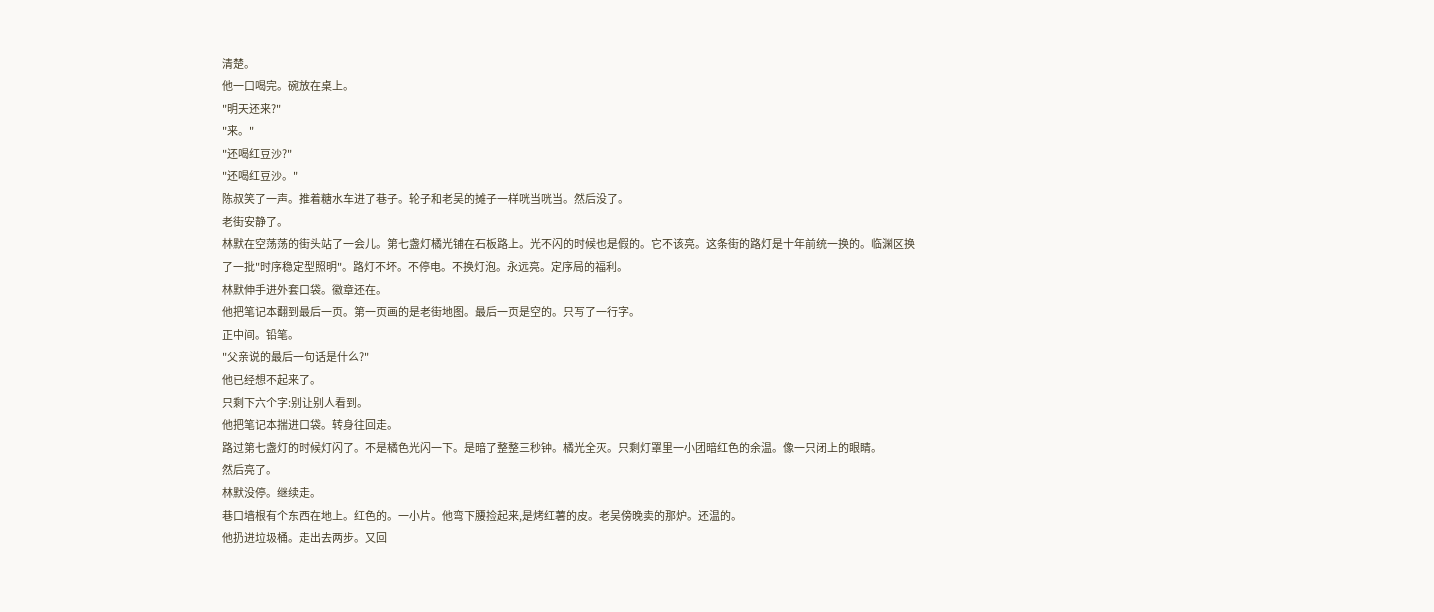清楚。
他一口喝完。碗放在桌上。
"明天还来?"
"来。"
"还喝红豆沙?"
"还喝红豆沙。"
陈叔笑了一声。推着糖水车进了巷子。轮子和老吴的摊子一样咣当咣当。然后没了。
老街安静了。
林默在空荡荡的街头站了一会儿。第七盏灯橘光铺在石板路上。光不闪的时候也是假的。它不该亮。这条街的路灯是十年前统一换的。临渊区换了一批"时序稳定型照明"。路灯不坏。不停电。不换灯泡。永远亮。定序局的福利。
林默伸手进外套口袋。徽章还在。
他把笔记本翻到最后一页。第一页画的是老街地图。最后一页是空的。只写了一行字。
正中间。铅笔。
"父亲说的最后一句话是什么?"
他已经想不起来了。
只剩下六个字:别让别人看到。
他把笔记本揣进口袋。转身往回走。
路过第七盏灯的时候灯闪了。不是橘色光闪一下。是暗了整整三秒钟。橘光全灭。只剩灯罩里一小团暗红色的余温。像一只闭上的眼睛。
然后亮了。
林默没停。继续走。
巷口墙根有个东西在地上。红色的。一小片。他弯下腰捡起来,是烤红薯的皮。老吴傍晚卖的那炉。还温的。
他扔进垃圾桶。走出去两步。又回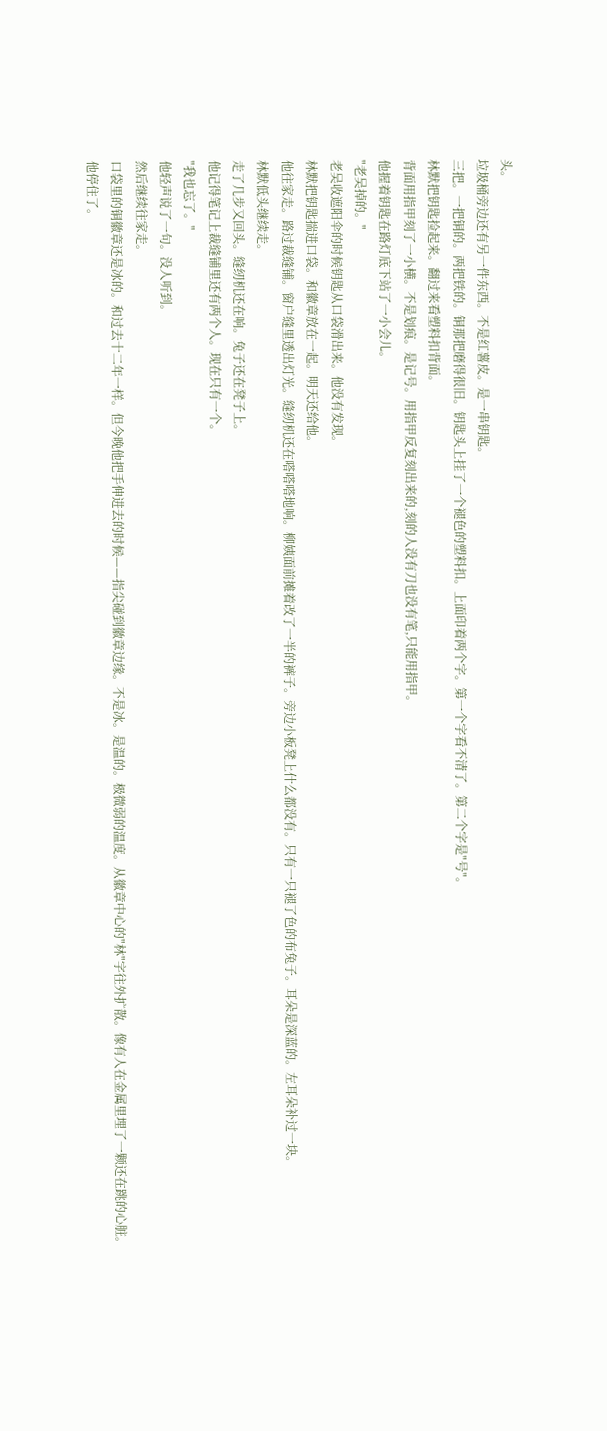头。
垃圾桶旁边还有另一件东西。不是红薯皮。是一串钥匙。
三把。一把铜的。两把铁的。铜那把磨得很旧。钥匙头上挂了一个褪色的塑料扣。上面印着两个字。第一个字看不清了。第二个字是"号"。
林默把钥匙捡起来。翻过来看塑料扣背面。
背面用指甲刻了一小横。不是划痕。是记号。用指甲反复刻出来的,刻的人没有刀也没有笔,只能用指甲。
他握着钥匙在路灯底下站了一小会儿。
"老吴掉的。"
老吴收遮阳伞的时候钥匙从口袋滑出来。他没有发现。
林默把钥匙揣进口袋。和徽章放在一起。明天还给他。
他往家走。路过裁缝铺。窗户缝里透出灯光。缝纫机还在嗒嗒嗒地响。柳姨面前摊着改了一半的裤子。旁边小板凳上什么都没有。只有一只褪了色的布兔子。耳朵是深蓝的。左耳朵补过一块。
林默低头继续走。
走了几步又回头。缝纫机还在响。兔子还在凳子上。
他记得笔记上裁缝铺里还有两个人。现在只有一个。
"我也忘了。"
他轻声说了一句。没人听到。
然后继续往家走。
口袋里的铜徽章还是冰的。和过去十二年一样。但今晚他把手伸进去的时候——指尖碰到徽章边缘。不是冰。是温的。极微弱的温度。从徽章中心的"林"字往外扩散。像有人在金属里埋了一颗还在跳的心脏。
他停住了。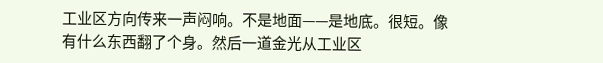工业区方向传来一声闷响。不是地面——是地底。很短。像有什么东西翻了个身。然后一道金光从工业区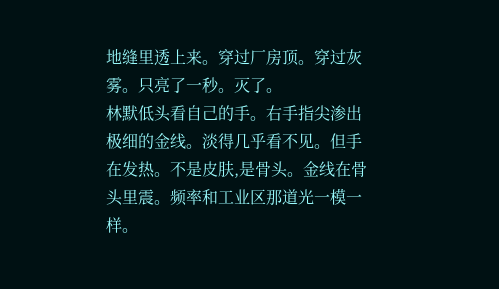地缝里透上来。穿过厂房顶。穿过灰雾。只亮了一秒。灭了。
林默低头看自己的手。右手指尖渗出极细的金线。淡得几乎看不见。但手在发热。不是皮肤,是骨头。金线在骨头里震。频率和工业区那道光一模一样。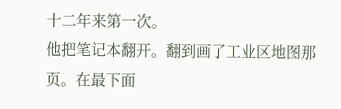十二年来第一次。
他把笔记本翻开。翻到画了工业区地图那页。在最下面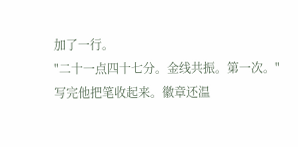加了一行。
"二十一点四十七分。金线共振。第一次。"
写完他把笔收起来。徽章还温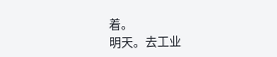着。
明天。去工业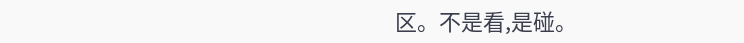区。不是看,是碰。